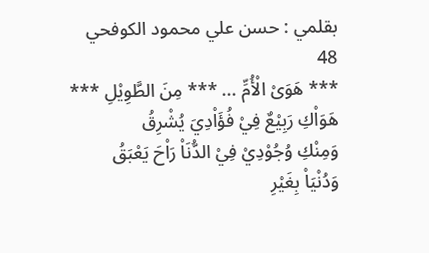بقلمي : حسن علي محمود الكوفحي
48
*** هَوَىْ الْأُمِّ ... *** مِنَ الطَّوِيْلِ ***
هَوَاْكِ رَبِيْعٌ فِيْ فُؤَاْدِيَ يُشْرِقُ
وَمِنْكِ وُجُوْدِيْ فِيْ الدُّنَاْ رَاْحَ يَعْبَقُ
وَدُنْيَاْ بِغَيْرِ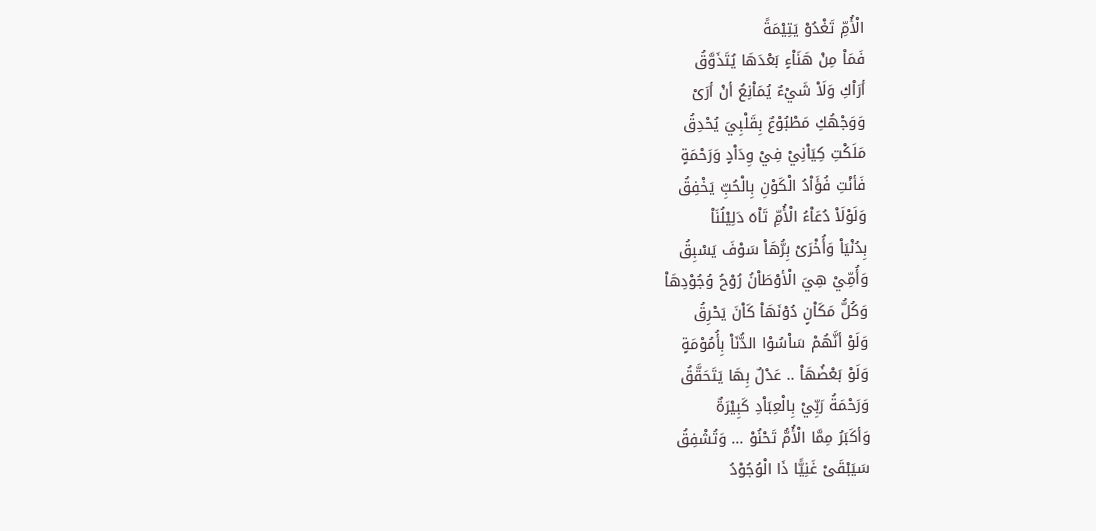الْأُمِّ تَغْدُوْ يَتِيْمَةً
فَمَاْ مِنْ هَنَاْءٍ بَعْدَهَا يُتَذَوَّقُ
أرَاْكِ وَلَاْ شَيْءٌ يُمَاْنِعُ أنْ أرَىْ
وَوَجْهُكِ مَطْبُوْعٌ بِقَلْبِيَ يُحْدِقُ
مَلَكْتِ كِيَاْنِيْ فِيْ وِدَاْدٍ وَرَحْمَةٍ
فَأنْتِ فُؤَاْدُ الْكَوْنِ بِالْحُبِّ يَخْفِقُ
وَلَوْلَاْ دُعَاْءُ الْأُمِّ تَاْهَ دَلِيْلُنَاْ
بِدُنْيَاْ وَأُخْرَىْ بِرُّهَاْ سَوْفَ يَسْبِقُ
وَأُمِّيْ هِيَ الْأوْطَاْنُ رُوْحُ وُجُوْدِهَاْ
وَكُلُّ مَكَاْنٍ دُوْنَهَاْ كَاْنَ يَحْرِقُ
وَلَوْ أنَّهُمْ سَاْسُوْا الدُّنَاْ بِأُمُوْمَةٍ
وَلَوْ بَعْضُهَاْ .. عَدْلٌ بِهَا يَتَحَقَّقُ
وَرَحْمَةُ رَبِّيْ بِالْعِبَاْدِ كَبِيْرَةٌ
وَأكَبَرُ مِمَّا الْأُمُّ تَحْنُوْ ... وَتُشْفِقُ
سَيَبْقَىْ غَنِيًّا ذَا الْوُجُوْدُ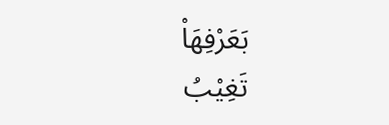بَعَرْفِهَاْ
تَغِيْبُ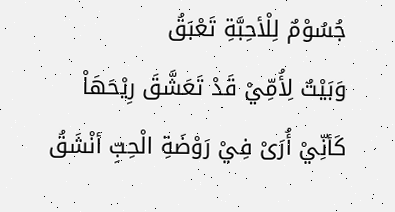جُسُوْمٌ لِلْأحِبَّةِ تَعْبَقُ
وَبَيْتٌ لِأُمِّيْ قَدْ تَعَشَّقَ رِيْحَهَاْ
كَأنِّيْ أُرَىْ فِيْ رَوْضَةِ الْحِبِّ أنْشَقُ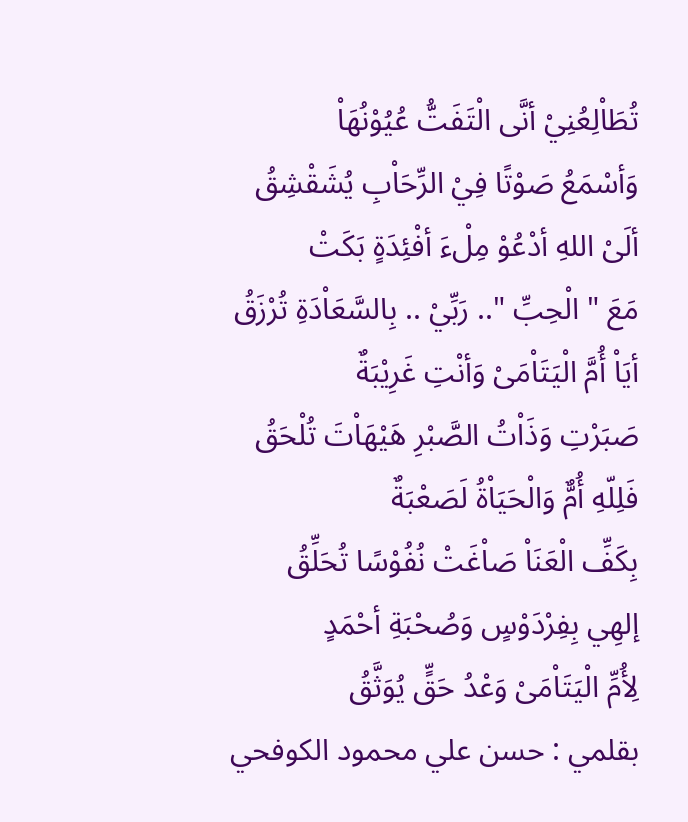تُطَاْلِعُنِيْ أنَّى الْتَفَتُّ عُيُوْنُهَاْ
وَأسْمَعُ صَوْتًا فِيْ الرِّحَاْبِ يُشَقْشِقُ
ألَىْ اللهِ أدْعُوْ مِلْءَ أفْئِدَةٍ بَكَتْ
مَعَ " الْحِبِّ ".. رَبِّيْ .. بِالسَّعَاْدَةِ تُرْزَقُ
أيَاْ أُمَّ الْيَتَاْمَىْ وَأنْتِ غَرِيْبَةٌ
صَبَرْتِ وَذَاْتُ الصَّبْرِ هَيْهَاْتَ تُلْحَقُ
فَلِلّهِ أُمٌّ وَالْحَيَاْةُ لَصَعْبَةٌ
بِكَفِّ الْعَنَاْ صَاْغَتْ نُفُوْسًا تُحَلِّقُ
إلهِي بِفِرْدَوْسٍ وَصُحْبَةِ أحْمَدٍ
لِأُمِّ الْيَتَاْمَىْ وَعْدُ حَقٍّ يُوَثَّقُ
بقلمي : حسن علي محمود الكوفحي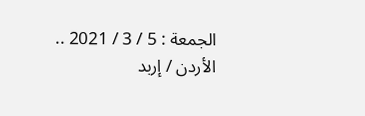الجمعة : 5 / 3 / 2021 .. الأردن / إربد